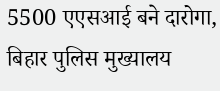5500 एएसआई बने दारोगा, बिहार पुलिस मुख्यालय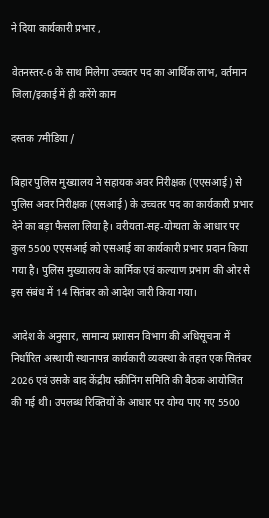ने दिया कार्यकारी प्रभार ,

वेतनस्तर-6 के साथ मिलेगा उच्चतर पद का आर्थिक लाभ, वर्तमान जिला/इकाई में ही करेंगे काम

दस्तक 7मीडिया /

बिहार पुलिस मुख्यालय ने सहायक अवर निरीक्षक (एएसआई) से पुलिस अवर निरीक्षक (एसआई) के उच्चतर पद का कार्यकारी प्रभार देने का बड़ा फैसला लिया है। वरीयता-सह-योग्यता के आधार पर कुल 5500 एएसआई को एसआई का कार्यकारी प्रभार प्रदान किया गया है। पुलिस मुख्यालय के कार्मिक एवं कल्याण प्रभाग की ओर से इस संबंध में 14 सितंबर को आदेश जारी किया गया।

आदेश के अनुसार, सामान्य प्रशासन विभाग की अधिसूचना में निर्धारित अस्थायी स्थानापन्न कार्यकारी व्यवस्था के तहत एक सितंबर 2026 एवं उसके बाद केंद्रीय स्क्रीनिंग समिति की बैठक आयोजित की गई थी। उपलब्ध रिक्तियों के आधार पर योग्य पाए गए 5500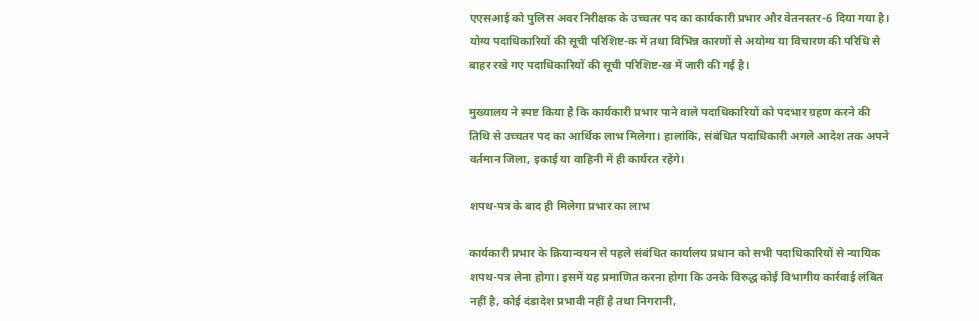एएसआई को पुलिस अवर निरीक्षक के उच्चतर पद का कार्यकारी प्रभार और वेतनस्तर-6 दिया गया है। योग्य पदाधिकारियों की सूची परिशिष्ट-क में तथा विभिन्न कारणों से अयोग्य या विचारण की परिधि से बाहर रखे गए पदाधिकारियों की सूची परिशिष्ट-ख में जारी की गई है।

मुख्यालय ने स्पष्ट किया है कि कार्यकारी प्रभार पाने वाले पदाधिकारियों को पदभार ग्रहण करने की तिथि से उच्चतर पद का आर्थिक लाभ मिलेगा। हालांकि, संबंधित पदाधिकारी अगले आदेश तक अपने वर्तमान जिला, इकाई या वाहिनी में ही कार्यरत रहेंगे।

शपथ-पत्र के बाद ही मिलेगा प्रभार का लाभ

कार्यकारी प्रभार के क्रियान्वयन से पहले संबंधित कार्यालय प्रधान को सभी पदाधिकारियों से न्यायिक शपथ-पत्र लेना होगा। इसमें यह प्रमाणित करना होगा कि उनके विरुद्ध कोई विभागीय कार्रवाई लंबित नहीं है, कोई दंडादेश प्रभावी नहीं है तथा निगरानी,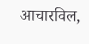आचारविल,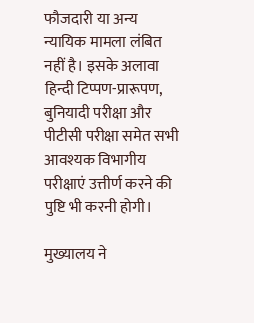फौजदारी या अन्य न्यायिक मामला लंबित नहीं है। इसके अलावा हिन्दी टिप्पण-प्रारूपण, बुनियादी परीक्षा और पीटीसी परीक्षा समेत सभी आवश्यक विभागीय परीक्षाएं उत्तीर्ण करने की पुष्टि भी करनी होगी।

मुख्यालय ने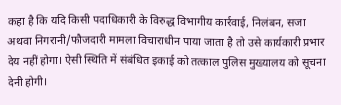कहा है कि यदि किसी पदाधिकारी के विरुद्ध विभागीय कार्रवाई, निलंबन, सजा अथवा निगरानी/फौजदारी मामला विचाराधीन पाया जाता है तो उसे कार्यकारी प्रभार देय नहीं होगा। ऐसी स्थिति में संबंधित इकाई को तत्काल पुलिस मुख्यालय को सूचना देनी होगी।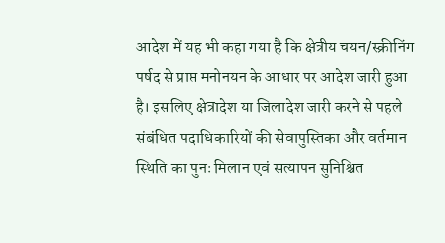आदेश में यह भी कहा गया है कि क्षेत्रीय चयन/स्क्रीनिंग पर्षद से प्राप्त मनोनयन के आधार पर आदेश जारी हुआ है। इसलिए क्षेत्रादेश या जिलादेश जारी करने से पहले संबंधित पदाधिकारियों की सेवापुस्तिका और वर्तमान स्थिति का पुनः मिलान एवं सत्यापन सुनिश्चित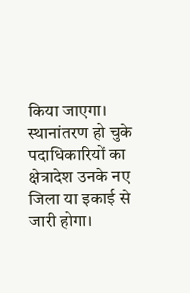किया जाएगा। स्थानांतरण हो चुके पदाधिकारियों का क्षेत्रादेश उनके नए जिला या इकाई से जारी होगा।